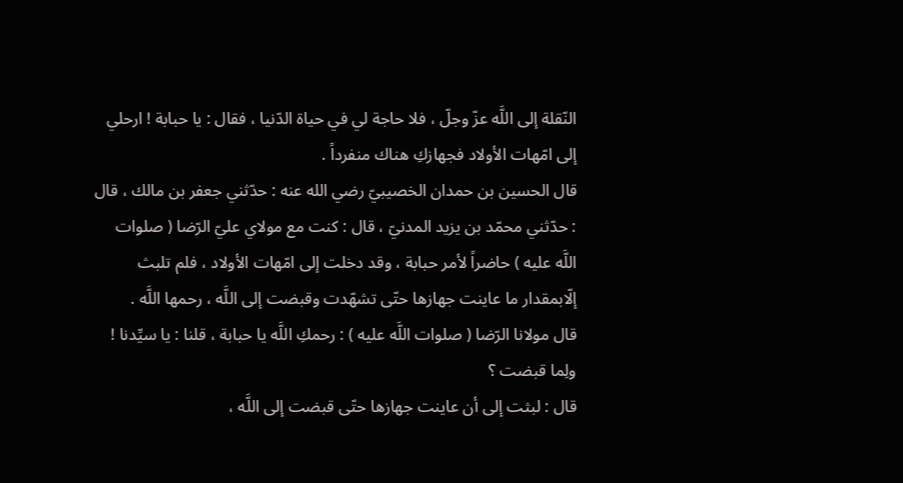النّقلة إلى اللَّه عزّ وجلّ ، فلا حاجة لي في حياة الدّنيا ، فقال : يا حبابة ! ارحلي إلى امّهات الأولاد فجهازكِ هناك منفرداً .
قال الحسين بن حمدان الخصيبيّ رضي الله عنه : حدّثني جعفر بن مالك ، قال : حدّثني محمّد بن يزيد المدنيّ ، قال : كنت مع مولاي عليّ الرّضا ( صلوات اللَّه عليه ) حاضراً لأمر حبابة ، وقد دخلت إلى امّهات الأولاد ، فلم تلبث إلّابمقدار ما عاينت جهازها حتّى تشهّدت وقبضت إلى اللَّه ، رحمها اللَّه .
قال مولانا الرّضا ( صلوات اللَّه عليه ) : رحمكِ اللَّه يا حبابة ، قلنا : يا سيِّدنا ! ولِما قبضت ؟
قال : لبثت إلى أن عاينت جهازها حتّى قبضت إلى اللَّه ،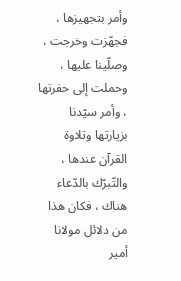وأمر بتجهيزها ، فجهّزت وخرجت ، وصلّينا عليها ، وحملت إلى حفرتها ، وأمر سيّدنا بزيارتها وتلاوة القرآن عندها ، والتّبرّك بالدّعاء هناك ، فكان هذا من دلائل مولانا أمير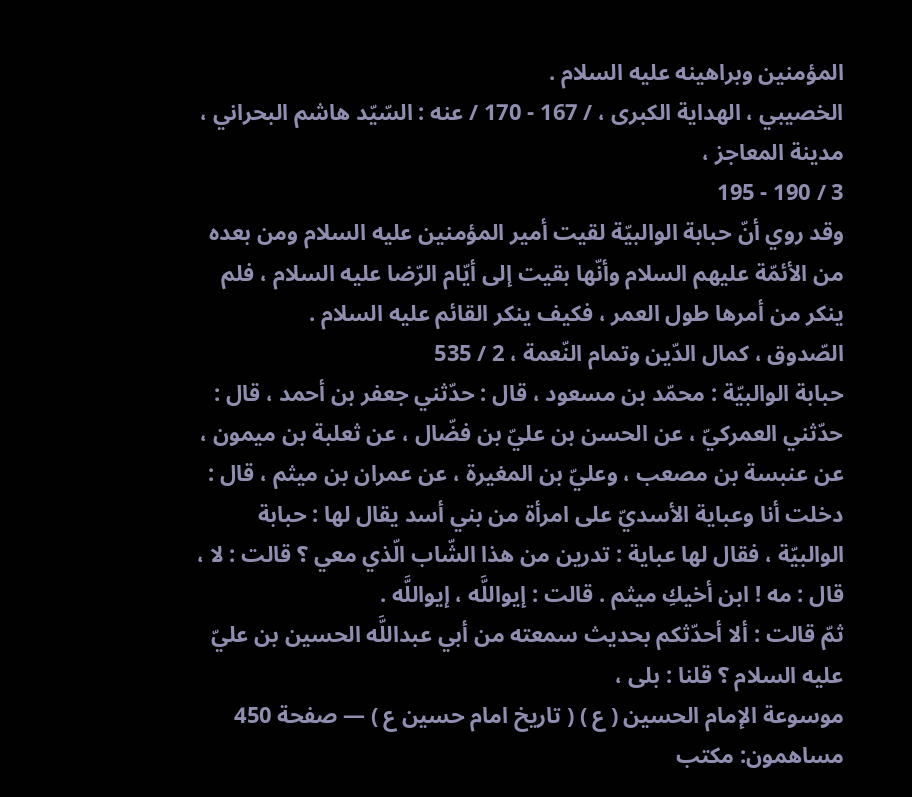المؤمنين وبراهينه عليه السلام .
الخصيبي ، الهداية الكبرى ، / 167 - 170 / عنه : السّيّد هاشم البحراني ، مدينة المعاجز ،
3 / 190 - 195
وقد روي أنّ حبابة الوالبيّة لقيت أمير المؤمنين عليه السلام ومن بعده من الأئمّة عليهم السلام وأنّها بقيت إلى أيّام الرّضا عليه السلام ، فلم ينكر من أمرها طول العمر ، فكيف ينكر القائم عليه السلام .
الصّدوق ، كمال الدّين وتمام النّعمة ، 2 / 535
حبابة الوالبيّة : محمّد بن مسعود ، قال : حدّثني جعفر بن أحمد ، قال : حدّثني العمركيّ ، عن الحسن بن عليّ بن فضّال ، عن ثعلبة بن ميمون ، عن عنبسة بن مصعب ، وعليّ بن المغيرة ، عن عمران بن ميثم ، قال : دخلت أنا وعباية الأسديّ على امرأة من بني أسد يقال لها : حبابة الوالبيّة ، فقال لها عباية : تدرين من هذا الشّاب الّذي معي ؟ قالت : لا ، قال : مه ! ابن أخيكِ ميثم . قالت : إيواللَّه ، إيواللَّه .
ثمّ قالت : ألا أحدّثكم بحديث سمعته من أبي عبداللَّه الحسين بن عليّ عليه السلام ؟ قلنا : بلى ،
موسوعة الإمام الحسين ( ع ) ( تاريخ امام حسين ع ) — صفحة 450
مساهمون: مكتب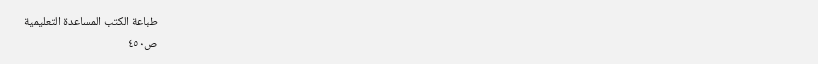طباعة الكتب المساعدة التعليمية
ص٤٥٠